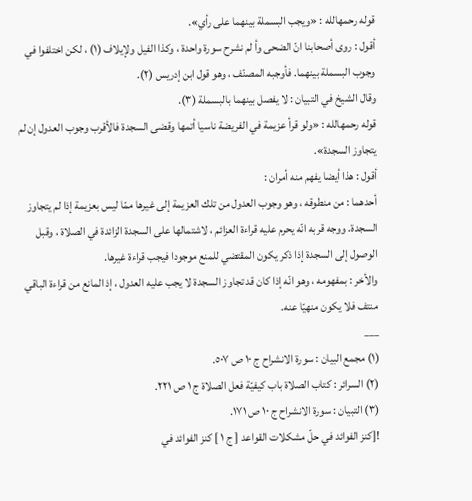قوله رحمهالله : «ويجب البسملة بينهما على رأي».
أقول : روى أصحابنا انّ الضحى وأ لم نشرح سورة واحدة ، وكذا الفيل ولإيلاف (١) ، لكن اختلفوا في وجوب البسملة بينهما. فأوجبه المصنّف ، وهو قول ابن إدريس (٢).
وقال الشيخ في التبيان : لا يفصل بينهما بالبسملة (٣).
قوله رحمهالله : «ولو قرأ عزيمة في الفريضة ناسيا أتمها وقضى السجدة فالأقرب وجوب العدول إن لم يتجاوز السجدة».
أقول : هذا أيضا يفهم منه أمران :
أحدهما : من منطوقه ، وهو وجوب العدول من تلك العزيمة إلى غيرها ممّا ليس بعزيمة إذا لم يتجاوز السجدة. ووجه قربه انّه يحرم عليه قراءة العزائم ، لاشتمالها على السجدة الزائدة في الصلاة ، وقبل الوصول إلى السجدة إذا ذكر يكون المقتضي للمنع موجودا فيجب قراءة غيرها.
والأخر : بمفهومه ، وهو انّه إذا كان قد تجاوز السجدة لا يجب عليه العدول ، إذ المانع من قراءة الباقي منتف فلا يكون منهيّا عنه.
___
(١) مجمع البيان : سورة الانشراح ج ١٠ ص ٥٠٧.
(٢) السرائر : كتاب الصلاة باب كيفيّة فعل الصلاة ج ١ ص ٢٢١.
(٣) التبيان : سورة الانشراح ج ١٠ ص ١٧١.
![كنز الفوائد في حلّ مشكلات القواعد [ ج ١ ] كنز الفوائد في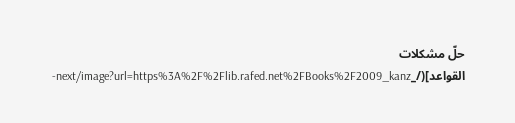حلّ مشكلات القواعد](/_next/image?url=https%3A%2F%2Flib.rafed.net%2FBooks%2F2009_kanz-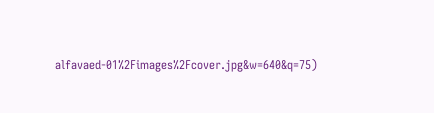alfavaed-01%2Fimages%2Fcover.jpg&w=640&q=75)